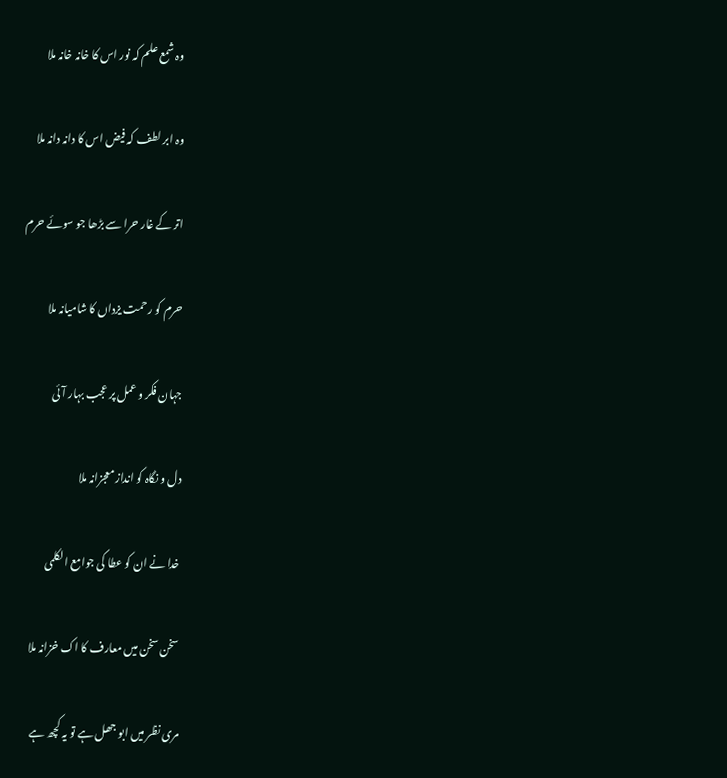وہ شمع علم کہ نور اس کا خانہ خانہ ملا

وہ ابر لطف کہ فیض اس کا دانہ دانہ ملا

اتر کے غار حرا سے بڑھا جو سوئے حرم

حرم کو رحمت یزداں کا شامیانہ ملا

جہان فکر و عمل پر عجب بہار آئی

دل و نگاہ کو انداز معجزانہ ملا

خدا نے ان کو عطا کی جوامع الکلمی

سخن سخن میں معارف کا اک خزانہ ملا

مری نظر میں ابو جھل ہے تو یہ کچھ ہے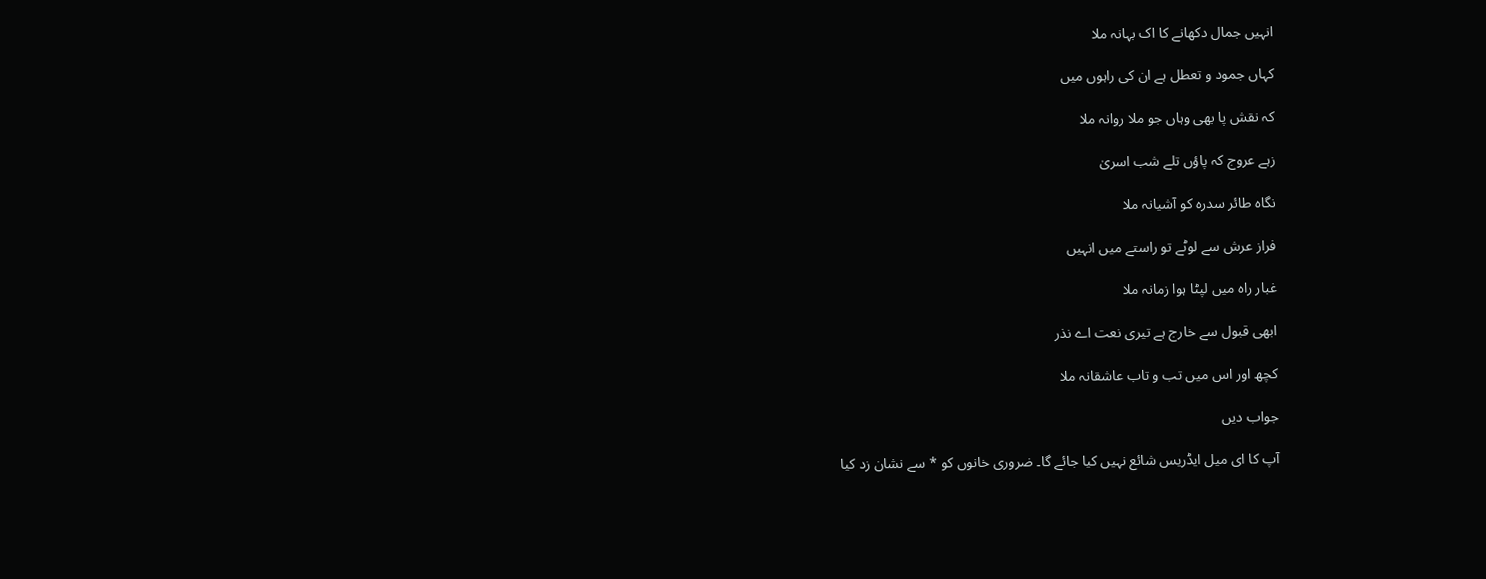انہیں جمال دکھانے کا اک بہانہ ملا

کہاں جمود و تعطل ہے ان کی راہوں میں

کہ نقش پا بھی وہاں جو ملا روانہ ملا

زہے عروج کہ پاؤں تلے شب اسریٰ

نگاہ طائر سدرہ کو آشیانہ ملا

فراز عرش سے لوٹے تو راستے میں انہیں

غبار راہ میں لپٹا ہوا زمانہ ملا

ابھی قبول سے خارج ہے تیری نعت اے نذر

کچھ اور اس میں تب و تاب عاشقانہ ملا

جواب دیں

آپ کا ای میل ایڈریس شائع نہیں کیا جائے گا۔ ضروری خانوں کو * سے نشان زد کیا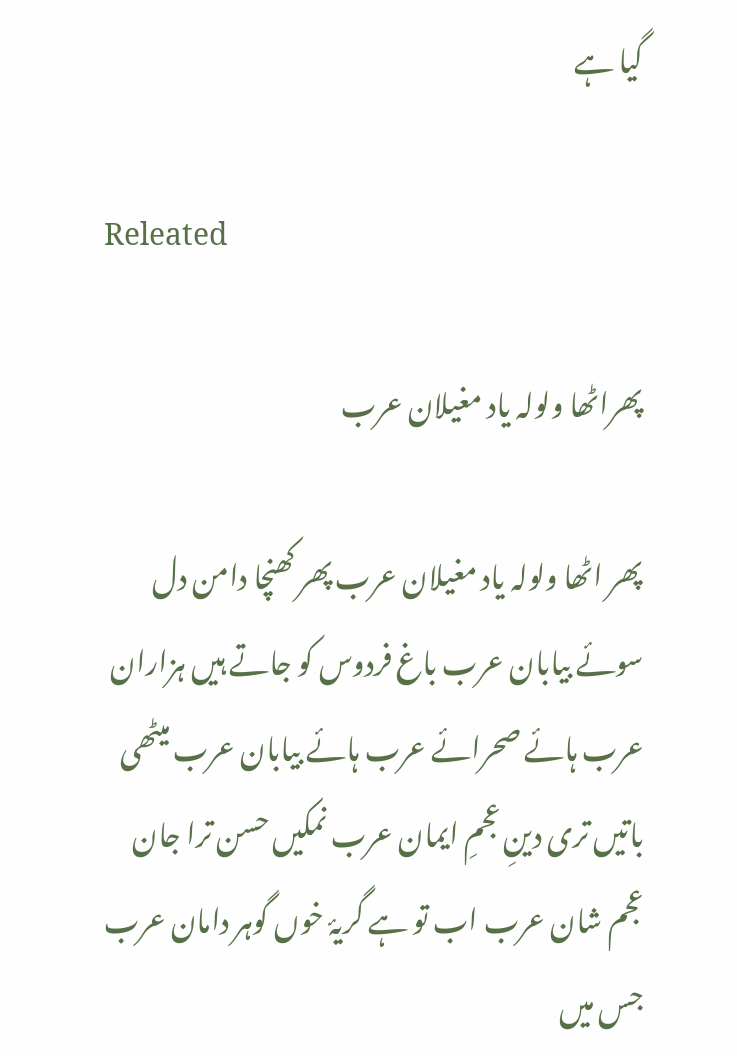گیا ہے

Releated

پھراٹھا ولولہ یاد مغیلان عرب

پھر اٹھا ولولہ یاد مغیلان عرب پھر کھنچا دامن دل سوئے بیابان عرب باغ فردوس کو جاتے ہیں ہزاران عرب ہائے صحرائے عرب ہائے بیابان عرب میٹھی باتیں تری دینِ عجمِ ایمان عرب نمکیں حسن ترا جان عجم شان عرب اب تو ہے گریۂ خوں گوہر دامان عرب جس میں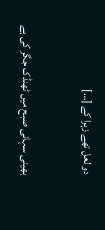دو لعل تھے زہرا کے […]

بھینی سہانی صبح میں ٹھنڈک جگر کی ہے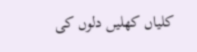کلیاں کھلیں دلوں کی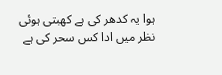ہوا یہ کدھر کی ہے کھبتی ہوئی نظر میں ادا کس سحر کی ہے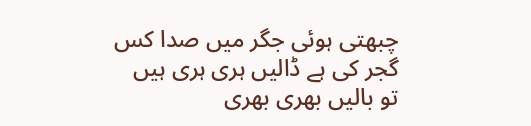چبھتی ہوئی جگر میں صدا کس گجر کی ہے ڈالیں ہری ہری ہیں تو بالیں بھری بھری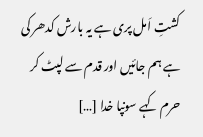کشتِ اَمل پری ہے یہ بارش کدھر کی ہے ہم جائیں اور قدم سے لپٹ کر حرم کہے سونپا خدا […]